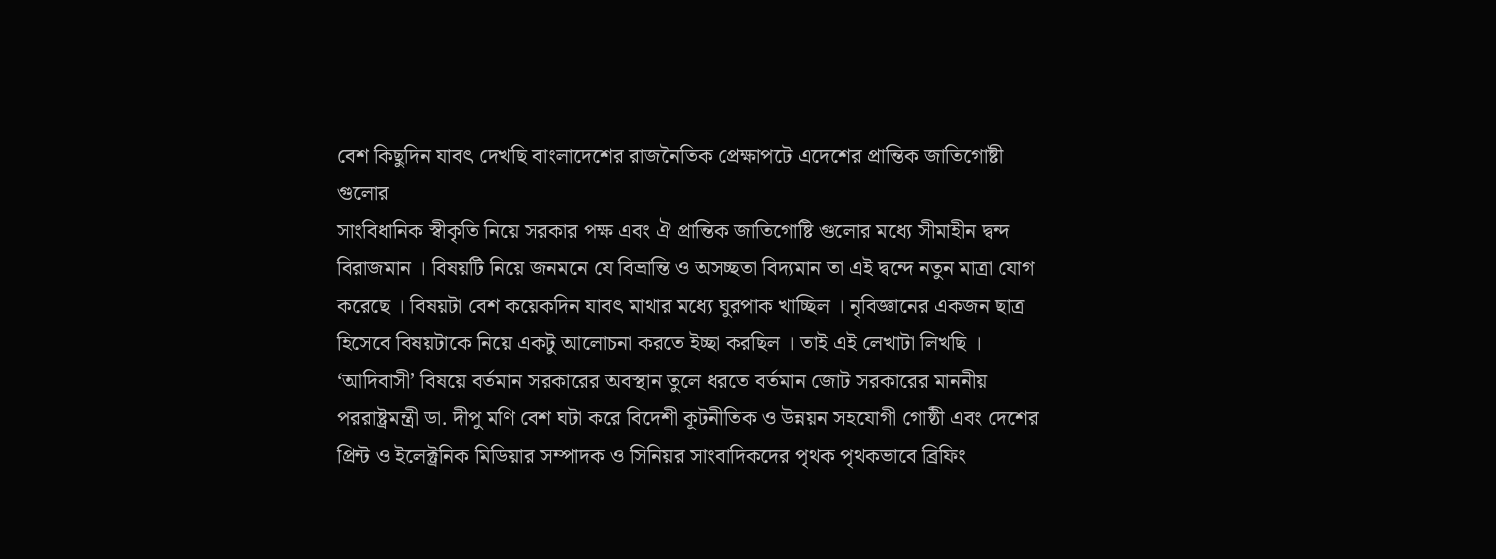বেশ কিছুদিন যাবৎ দেখছি বাংলাদেশের রাজনৈতিক প্রেক্ষাপটে এদেশের প্রান্তিক জাতিগোষ্টী গুলোর
সাংবিধানিক স্বীকৃতি নিয়ে সরকার পক্ষ এবং ঐ প্রান্তিক জাতিগোষ্টি গুলোর মধ্যে সীমাহীন দ্বন্দ বিরাজমান । বিষয়টি নিয়ে জনমনে যে বিভ্রান্তি ও অসচ্ছতা বিদ্যমান তা এই দ্বন্দে নতুন মাত্রা যোগ করেছে । বিষয়টা বেশ কয়েকদিন যাবৎ মাথার মধ্যে ঘুরপাক খাচ্ছিল । নৃবিজ্ঞানের একজন ছাত্র হিসেবে বিষয়টাকে নিয়ে একটু আলোচনা করতে ইচ্ছা করছিল । তাই এই লেখাটা লিখছি ।
‘আদিবাসী’ বিষয়ে বর্তমান সরকারের অবস্থান তুলে ধরতে বর্তমান জোট সরকারের মাননীয় পররাষ্ট্রমন্ত্রী ডা. দীপু মণি বেশ ঘটা করে বিদেশী কূটনীতিক ও উন্নয়ন সহযোগী গোষ্ঠী এবং দেশের প্রিন্ট ও ইলেক্ট্রনিক মিডিয়ার সম্পাদক ও সিনিয়র সাংবাদিকদের পৃথক পৃথকভাবে ব্রিফিং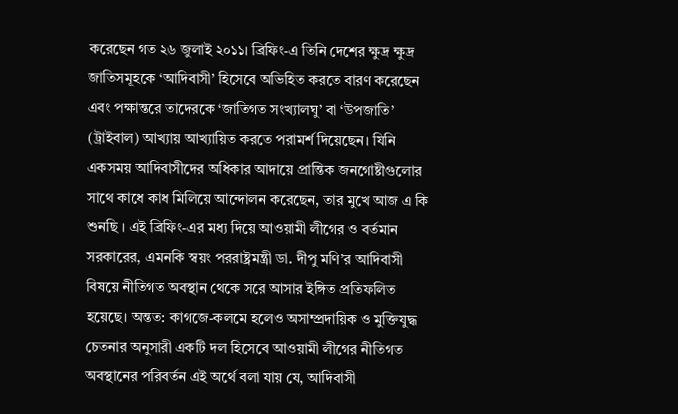করেছেন গত ২৬ জুলাই ২০১১। ব্রিফিং-এ তিনি দেশের ক্ষুদ্র ক্ষুদ্র জাতিসমূহকে ‘আদিবাসী’ হিসেবে অভিহিত করতে বারণ করেছেন এবং পক্ষান্তরে তাদেরকে ‘জাতিগত সংখ্যালঘু’ বা ‘উপজাতি’ (ট্রাইবাল) আখ্যায় আখ্যায়িত করতে পরামর্শ দিয়েছেন। যিনি একসময় আদিবাসীদের অধিকার আদায়ে প্রান্তিক জনগোষ্টীগুলোর সাথে কাধে কাধ মিলিয়ে আন্দোলন করেছেন, তার মুখে আজ এ কি শুনছি । এই ব্রিফিং-এর মধ্য দিয়ে আওয়ামী লীগের ও বর্তমান সরকারের, এমনকি স্বয়ং পররাষ্ট্রমন্ত্রী ডা. দীপু মণি’র আদিবাসী বিষয়ে নীতিগত অবস্থান থেকে সরে আসার ইঙ্গিত প্রতিফলিত হয়েছে। অন্তত: কাগজে-কলমে হলেও অসাম্প্রদায়িক ও মুক্তিযুদ্ধ চেতনার অনুসারী একটি দল হিসেবে আওয়ামী লীগের নীতিগত অবস্থানের পরিবর্তন এই অর্থে বলা যায় যে, আদিবাসী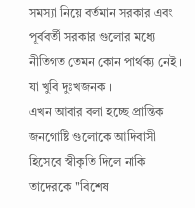সমস্যা নিয়ে বর্তমান সরকার এবং পূর্ববর্তী সরকার গুলোর মধ্যে নীতিগত তেমন কোন পার্থক্য নেই । যা খুবি দুঃখজনক ।
এখন আবার বলা হচ্ছে প্রান্তিক জনগোষ্টি গুলোকে আদিবাসী হিসেবে স্বীকৃতি দিলে নাকি তাদেরকে ''বিশেষ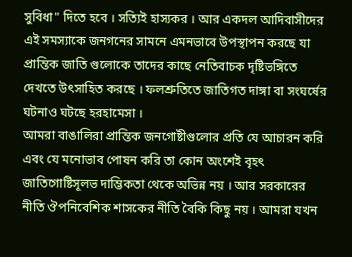সুবিধা" দিতে হবে । সত্যিই হাস্যকর । আর একদল আদিবাসীদের এই সমস্যাকে জনগনের সামনে এমনভাবে উপস্থাপন করছে যা প্রান্তিক জাতি গুলোকে তাদের কাছে নেতিবাচক দৃষ্টিভঙ্গিতে দেখতে উৎসাহিত করছে । ফলশ্রুতিতে জাতিগত দাঙ্গা বা সংঘর্ষের ঘটনাও ঘটছে হরহামেসা ।
আমরা বাঙালিরা প্রান্তিক জনগোষ্টীগুলোর প্রতি যে আচারন করি এবং যে মনোভাব পোষন করি তা কোন অংশেই বৃহৎ জাতিগোষ্টিসূলভ দাম্ভিকতা থেকে অভিন্ন নয় । আর সরকারের নীতি ঔপনিবেশিক শাসকের নীতি বৈকি কিছু নয় । আমরা যখন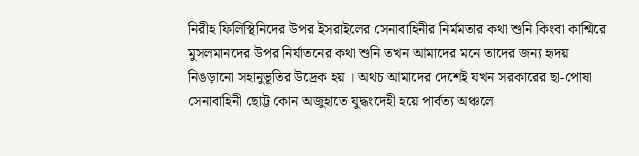নিরীহ ফিলিস্থিনিদের উপর ইসরাইলের সেনাবাহিনীর নির্মমতার কথা শুনি কিংবা কাশ্মিরে মুসলমানদের উপর নির্যাতনের কথা শুনি তখন আমাদের মনে তাদের জন্য হৃদয় নিঙড়ানো সহানুভূতির উদ্রেক হয় । অথচ আমাদের দেশেই যখন সরকারের ছা-পোষা সেনাবাহিনী ছোট্ট কোন অজুহাতে যুদ্ধংদেহী হয়ে পার্বত্য অঞ্চলে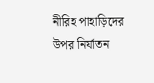নীরিহ পাহাড়িদের উপর নির্যাতন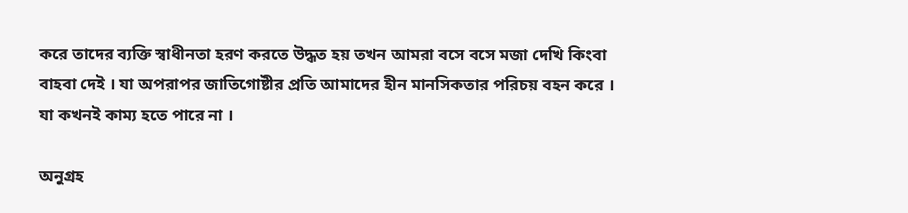করে তাদের ব্যক্তি স্বাধীনতা হরণ করতে উদ্ধত হয় তখন আমরা বসে বসে মজা দেখি কিংবা বাহবা দেই । যা অপরাপর জাতিগোষ্টীর প্রতি আমাদের হীন মানসিকতার পরিচয় বহন করে । যা কখনই কাম্য হতে পারে না ।

অনুগ্রহ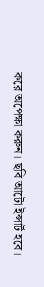করে অপেক্ষা করুন। ছবি আটো ইন্সার্ট হবে।